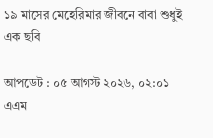১৯ মাসের মেহেরিমার জীবনে বাবা শুধুই এক ছবি

আপডেট : ০৫ আগস্ট ২০২৬, ০২:০১ এএম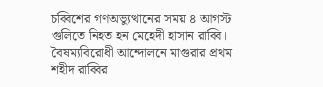চব্বিশের গণঅভ্যুত্থানের সময় ৪ আগস্ট গুলিতে নিহত হন মেহেদী হাসান রাব্বি। বৈষম্যবিরোধী আন্দোলনে মাগুরার প্রথম শহীদ রাব্বির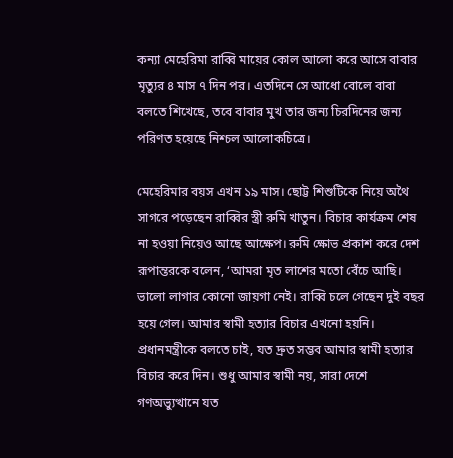কন্যা মেহেরিমা রাব্বি মায়ের কোল আলো করে আসে বাবার মৃত্যুর ৪ মাস ৭ দিন পর। এতদিনে সে আধো বোলে বাবা বলতে শিখেছে, তবে বাবার মুখ তার জন্য চিরদিনের জন্য পরিণত হয়েছে নিশ্চল আলোকচিত্রে।

মেহেরিমার বয়স এখন ১৯ মাস। ছোট্ট শিশুটিকে নিয়ে অথৈ সাগরে পড়েছেন রাব্বির স্ত্রী রুমি খাতুন। বিচার কার্যক্রম শেষ না হওয়া নিয়েও আছে আক্ষেপ। রুমি ক্ষোভ প্রকাশ করে দেশ রূপান্তরকে বলেন, ‘আমরা মৃত লাশের মতো বেঁচে আছি। ভালো লাগার কোনো জায়গা নেই। রাব্বি চলে গেছেন দুই বছর হয়ে গেল। আমার স্বামী হত্যার বিচার এখনো হয়নি। প্রধানমন্ত্রীকে বলতে চাই, যত দ্রুত সম্ভব আমার স্বামী হত্যার বিচার করে দিন। শুধু আমার স্বামী নয়, সারা দেশে গণঅভ্যুত্থানে যত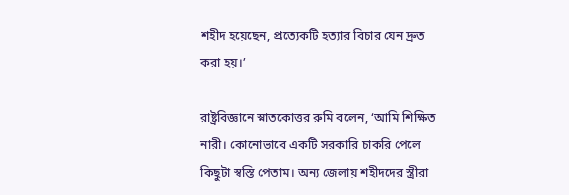শহীদ হয়েছেন, প্রত্যেকটি হত্যার বিচার যেন দ্রুত করা হয়।’

রাষ্ট্রবিজ্ঞানে স্নাতকোত্তর রুমি বলেন, ‘আমি শিক্ষিত নারী। কোনোভাবে একটি সরকারি চাকরি পেলে কিছুটা স্বস্তি পেতাম। অন্য জেলায় শহীদদের স্ত্রীরা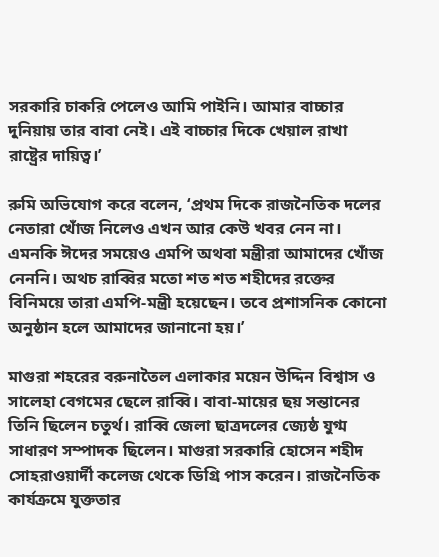সরকারি চাকরি পেলেও আমি পাইনি। আমার বাচ্চার দুনিয়ায় তার বাবা নেই। এই বাচ্চার দিকে খেয়াল রাখা রাষ্ট্রের দায়িত্ব।’

রুমি অভিযোগ করে বলেন, ‘প্রথম দিকে রাজনৈতিক দলের নেতারা খোঁজ নিলেও এখন আর কেউ খবর নেন না। এমনকি ঈদের সময়েও এমপি অথবা মন্ত্রীরা আমাদের খোঁজ নেননি। অথচ রাব্বির মতো শত শত শহীদের রক্তের বিনিময়ে তারা এমপি-মন্ত্রী হয়েছেন। তবে প্রশাসনিক কোনো অনুষ্ঠান হলে আমাদের জানানো হয়।’

মাগুরা শহরের বরুনাতৈল এলাকার ময়েন উদ্দিন বিশ্বাস ও সালেহা বেগমের ছেলে রাব্বি। বাবা-মায়ের ছয় সন্তানের তিনি ছিলেন চতুর্থ। রাব্বি জেলা ছাত্রদলের জ্যেষ্ঠ যুগ্ম সাধারণ সম্পাদক ছিলেন। মাগুরা সরকারি হোসেন শহীদ সোহরাওয়ার্দী কলেজ থেকে ডিগ্রি পাস করেন। রাজনৈতিক কার্যক্রমে যুক্ততার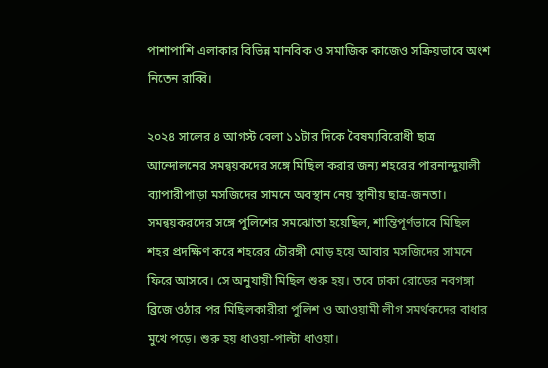পাশাপাশি এলাকার বিভিন্ন মানবিক ও সমাজিক কাজেও সক্রিয়ভাবে অংশ নিতেন রাব্বি।

২০২৪ সালের ৪ আগস্ট বেলা ১১টার দিকে বৈষম্যবিরোধী ছাত্র আন্দোলনের সমন্বয়কদের সঙ্গে মিছিল করার জন্য শহরের পারনান্দুয়ালী ব্যাপারীপাড়া মসজিদের সামনে অবস্থান নেয় স্থানীয় ছাত্র-জনতা। সমন্বয়করদের সঙ্গে পুলিশের সমঝোতা হয়েছিল, শান্তিপূর্ণভাবে মিছিল শহর প্রদক্ষিণ করে শহরের চৌরঙ্গী মোড় হয়ে আবার মসজিদের সামনে ফিরে আসবে। সে অনুযায়ী মিছিল শুরু হয়। তবে ঢাকা রোডের নবগঙ্গা ব্রিজে ওঠার পর মিছিলকারীরা পুলিশ ও আওয়ামী লীগ সমর্থকদের বাধার মুখে পড়ে। শুরু হয় ধাওয়া-পাল্টা ধাওয়া।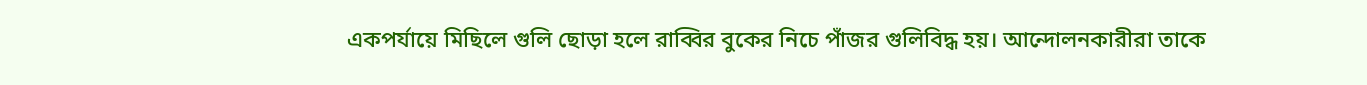একপর্যায়ে মিছিলে গুলি ছোড়া হলে রাব্বির বুকের নিচে পাঁজর গুলিবিদ্ধ হয়। আন্দোলনকারীরা তাকে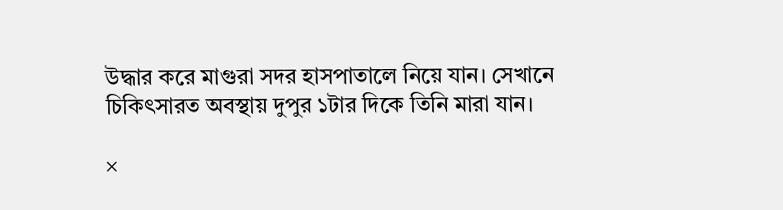উদ্ধার করে মাগুরা সদর হাসপাতালে নিয়ে যান। সেখানে চিকিৎসারত অবস্থায় দুপুর ১টার দিকে তিনি মারা যান।

×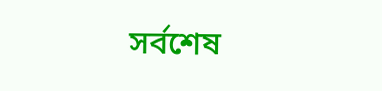সর্বশেষ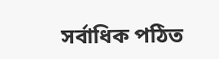সর্বাধিক পঠিত